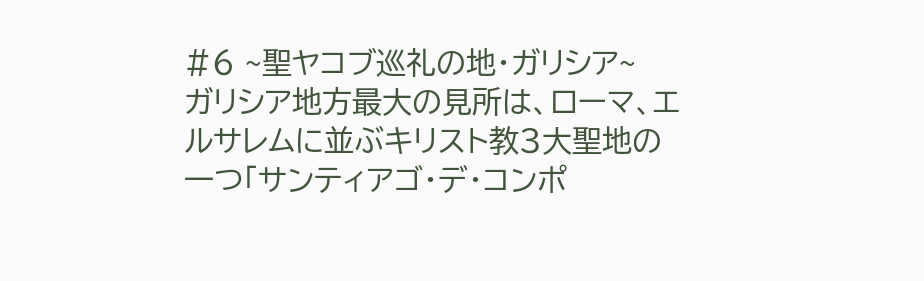#6 ~聖ヤコブ巡礼の地・ガリシア~
ガリシア地方最大の見所は、ローマ、エルサレムに並ぶキリスト教3大聖地の一つ「サンティアゴ・デ・コンポ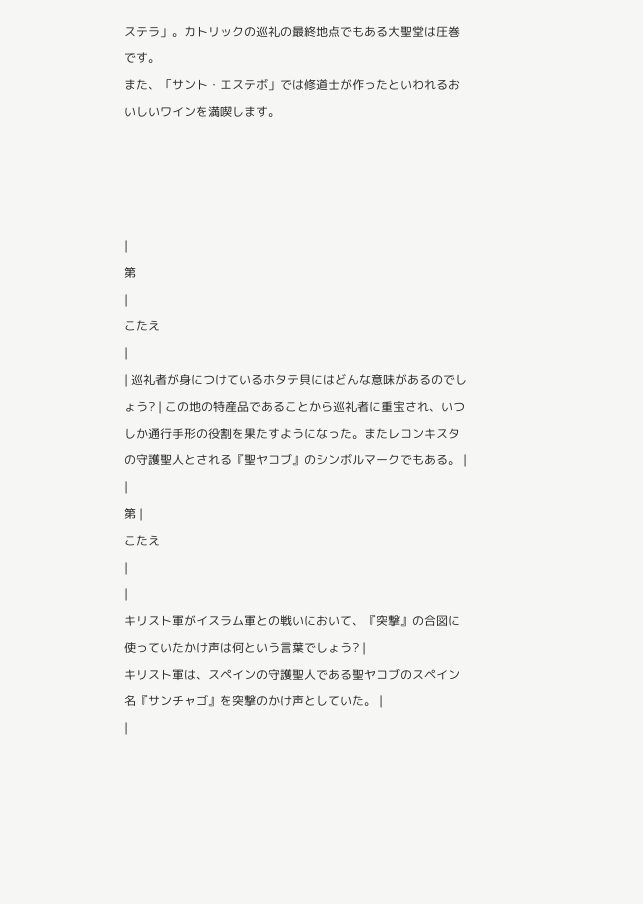ステラ」。カトリックの巡礼の最終地点でもある大聖堂は圧巻です。
また、「サント・エステボ」では修道士が作ったといわれるおいしいワインを満喫します。




|
第
|
こたえ
|
| 巡礼者が身につけているホタテ貝にはどんな意味があるのでしょう? | この地の特産品であることから巡礼者に重宝され、いつしか通行手形の役割を果たすようになった。またレコンキスタの守護聖人とされる『聖ヤコブ』のシンボルマークでもある。 |
|
第 |
こたえ
|
|
キリスト軍がイスラム軍との戦いにおいて、『突撃』の合図に使っていたかけ声は何という言葉でしょう? |
キリスト軍は、スペインの守護聖人である聖ヤコブのスペイン名『サンチャゴ』を突撃のかけ声としていた。 |
|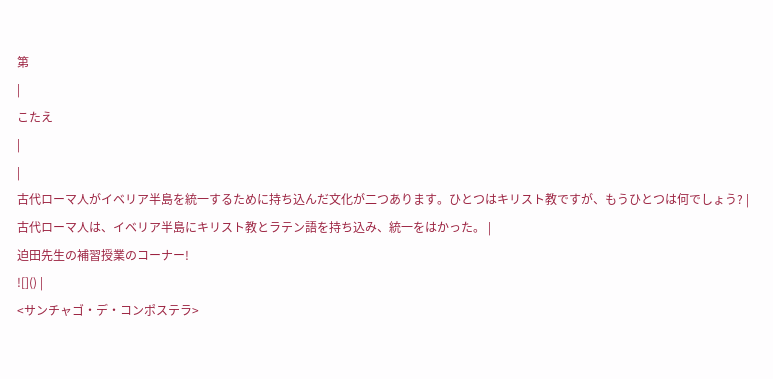第
|
こたえ
|
|
古代ローマ人がイベリア半島を統一するために持ち込んだ文化が二つあります。ひとつはキリスト教ですが、もうひとつは何でしょう? |
古代ローマ人は、イベリア半島にキリスト教とラテン語を持ち込み、統一をはかった。 |
迫田先生の補習授業のコーナー!
![]() |
<サンチャゴ・デ・コンポステラ>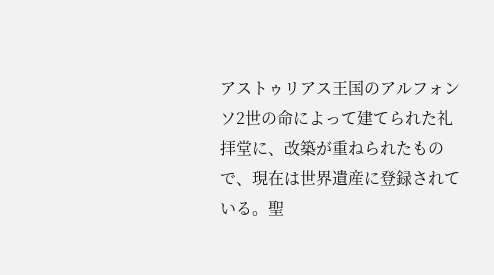アストゥリアス王国のアルフォンソ2世の命によって建てられた礼拝堂に、改築が重ねられたもので、現在は世界遺産に登録されている。聖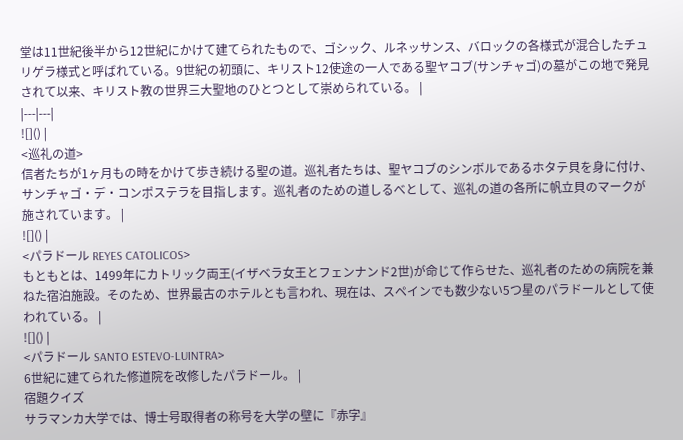堂は11世紀後半から12世紀にかけて建てられたもので、ゴシック、ルネッサンス、バロックの各様式が混合したチュリゲラ様式と呼ばれている。9世紀の初頭に、キリスト12使途の一人である聖ヤコブ(サンチャゴ)の墓がこの地で発見されて以来、キリスト教の世界三大聖地のひとつとして崇められている。 |
|---|---|
![]() |
<巡礼の道>
信者たちが1ヶ月もの時をかけて歩き続ける聖の道。巡礼者たちは、聖ヤコブのシンボルであるホタテ貝を身に付け、サンチャゴ・デ・コンポステラを目指します。巡礼者のための道しるべとして、巡礼の道の各所に帆立貝のマークが施されています。 |
![]() |
<パラドール REYES CATOLICOS>
もともとは、1499年にカトリック両王(イザベラ女王とフェンナンド2世)が命じて作らせた、巡礼者のための病院を兼ねた宿泊施設。そのため、世界最古のホテルとも言われ、現在は、スペインでも数少ない5つ星のパラドールとして使われている。 |
![]() |
<パラドール SANTO ESTEVO-LUINTRA>
6世紀に建てられた修道院を改修したパラドール。 |
宿題クイズ
サラマンカ大学では、博士号取得者の称号を大学の壁に『赤字』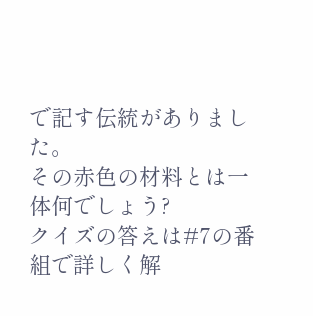で記す伝統がありました。
その赤色の材料とは一体何でしょう?
クイズの答えは#7の番組で詳しく解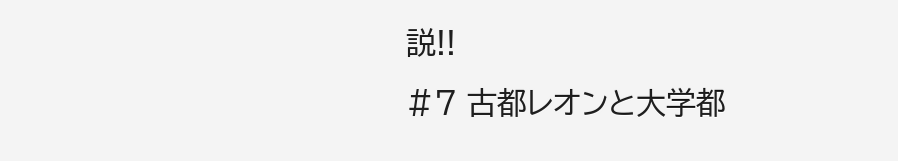説!!
#7 古都レオンと大学都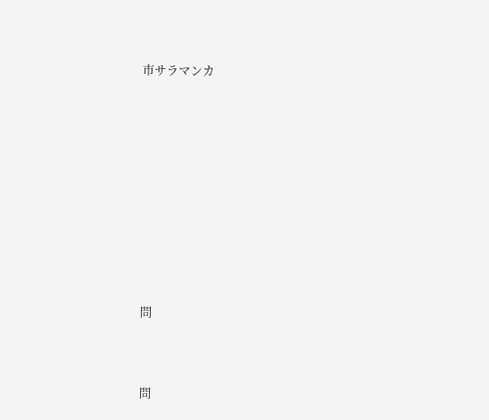市サラマンカ














問




問